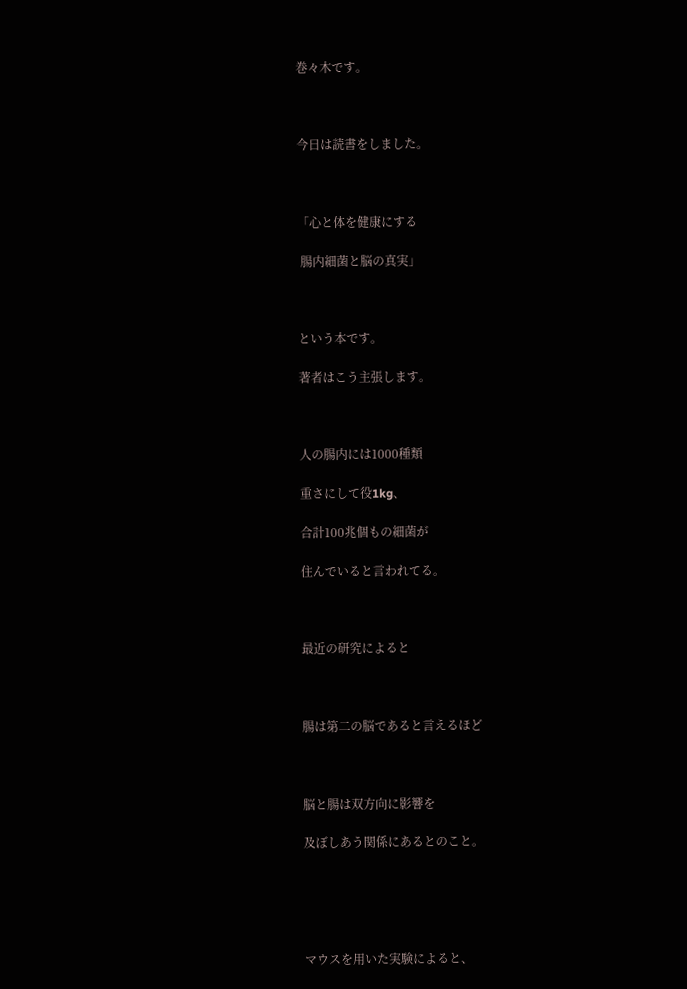巻々木です。



今日は読書をしました。



「心と体を健康にする

 腸内細菌と脳の真実」



という本です。

著者はこう主張します。



人の腸内には1000種類

重さにして役1kg、

合計100兆個もの細菌が

住んでいると言われてる。



最近の研究によると



腸は第二の脳であると言えるほど



脳と腸は双方向に影響を

及ぼしあう関係にあるとのこと。





マウスを用いた実験によると、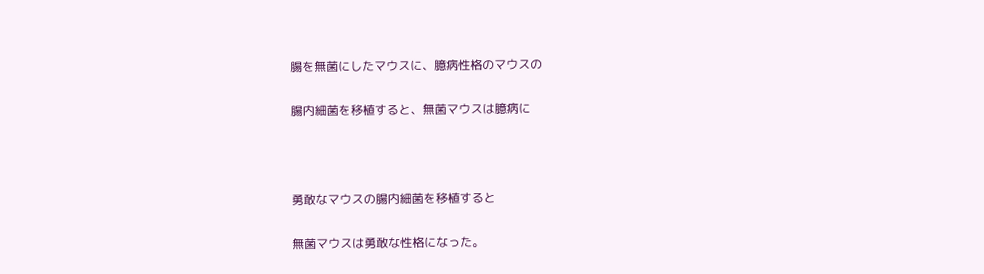腸を無菌にしたマウスに、臆病性格のマウスの

腸内細菌を移植すると、無菌マウスは臆病に



勇敢なマウスの腸内細菌を移植すると

無菌マウスは勇敢な性格になった。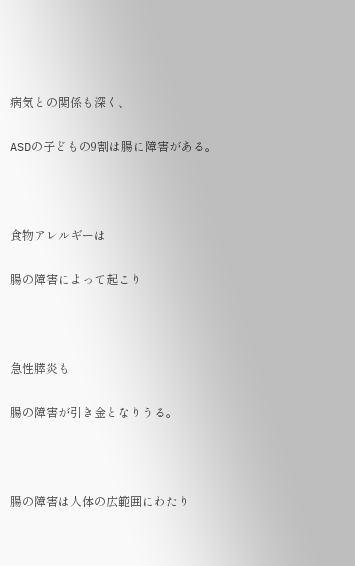病気との関係も深く、

ASDの子どもの9割は腸に障害がある。



食物アレルギーは

腸の障害によって起こり



急性膵炎も

腸の障害が引き金となりうる。



腸の障害は人体の広範囲にわたり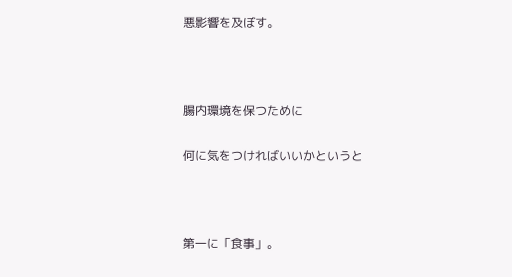悪影響を及ぼす。



腸内環境を保つために

何に気をつければいいかというと



第一に「食事」。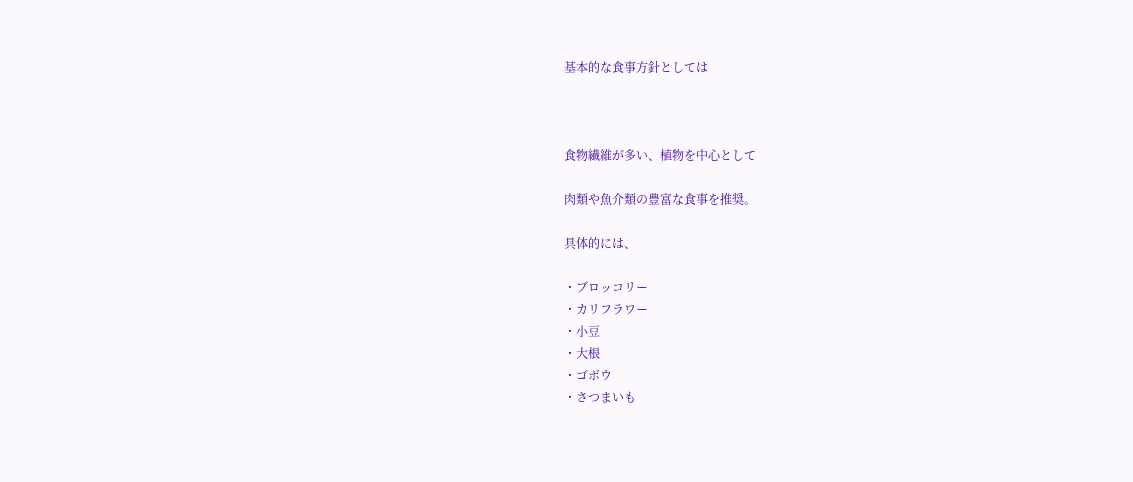基本的な食事方針としては



食物繊維が多い、植物を中心として

肉類や魚介類の豊富な食事を推奨。

具体的には、

・ブロッコリー
・カリフラワー
・小豆
・大根
・ゴボウ
・さつまいも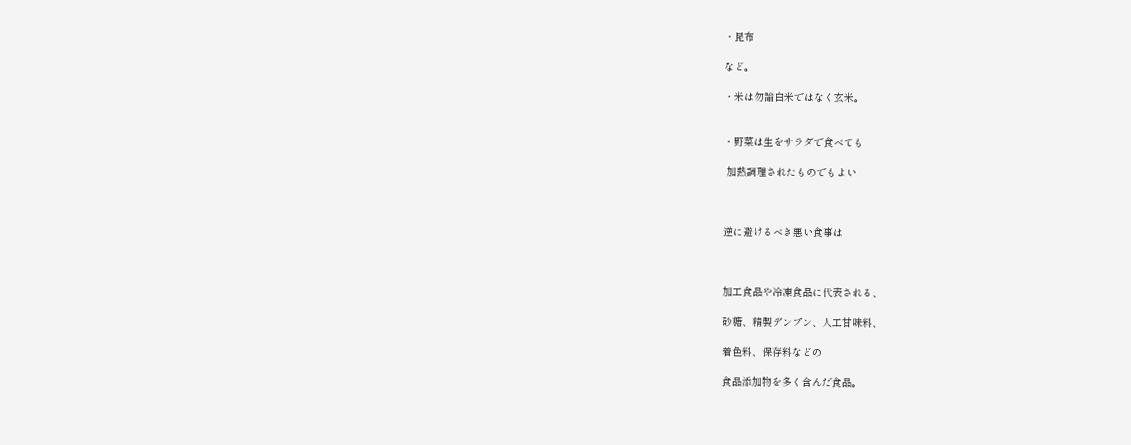・昆布

など。

・米は勿論白米ではなく玄米。


・野菜は生をサラダで食べても

 加熱調理されたものでもよい



逆に避けるべき悪い食事は



加工食品や冷凍食品に代表される、

砂糖、精製デンプン、人工甘味料、

着色料、保存料などの

食品添加物を多く含んだ食品。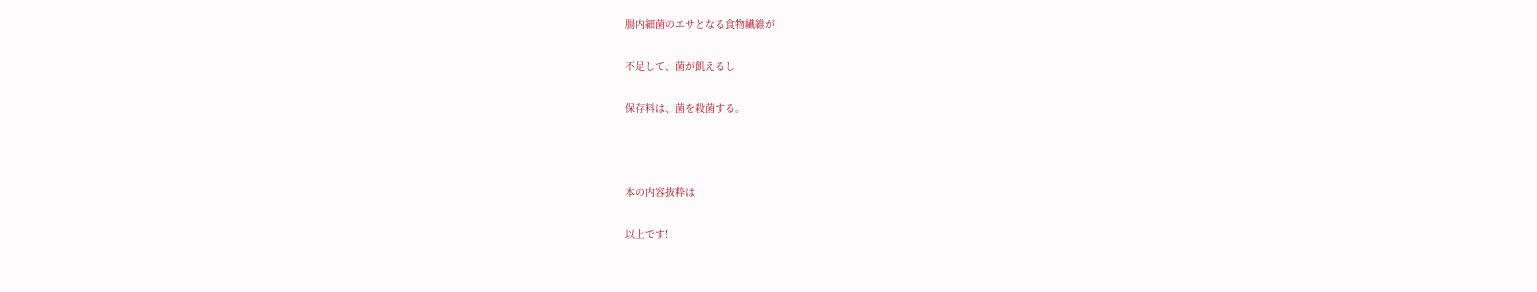腸内細菌のエサとなる食物繊維が

不足して、菌が飢えるし

保存料は、菌を殺菌する。



本の内容抜粋は

以上です!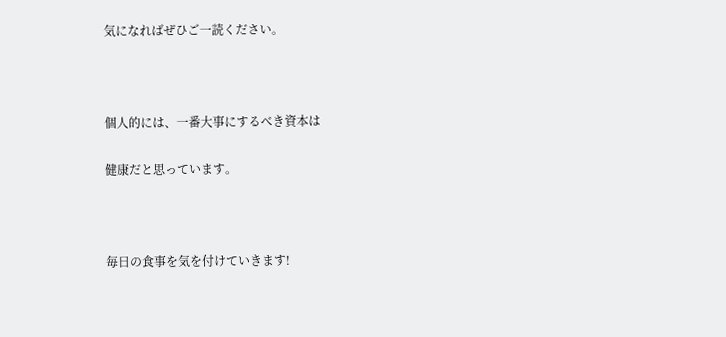気になればぜひご一読ください。



個人的には、一番大事にするべき資本は

健康だと思っています。



毎日の食事を気を付けていきます!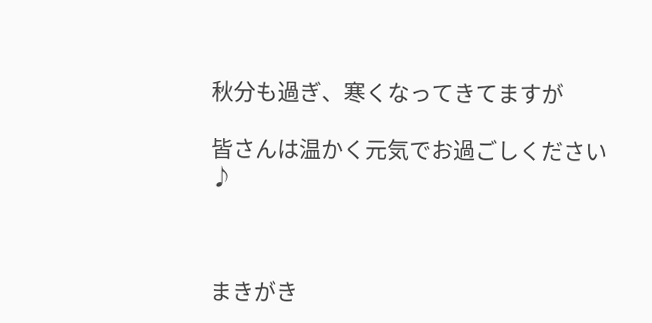秋分も過ぎ、寒くなってきてますが

皆さんは温かく元気でお過ごしください♪



まきがき